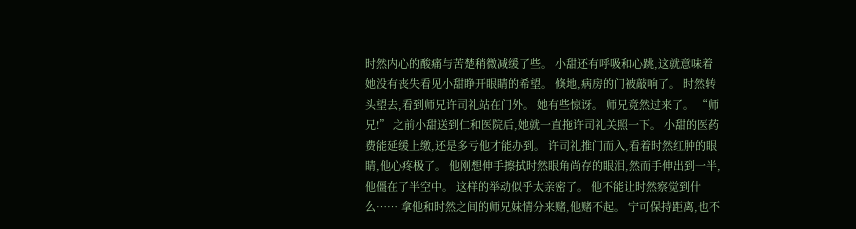时然内心的酸痛与苦楚稍微减缓了些。 小甜还有呼吸和心跳,这就意味着她没有丧失看见小甜睁开眼睛的希望。 倏地,病房的门被敲响了。 时然转头望去,看到师兄许司礼站在门外。 她有些惊讶。 师兄竟然过来了。 “师兄!” 之前小甜送到仁和医院后,她就一直拖许司礼关照一下。 小甜的医药费能延缓上缴,还是多亏他才能办到。 许司礼推门而入,看着时然红肿的眼睛,他心疼极了。 他刚想伸手擦拭时然眼角尚存的眼泪,然而手伸出到一半,他僵在了半空中。 这样的举动似乎太亲密了。 他不能让时然察觉到什么…… 拿他和时然之间的师兄妹情分来赌,他赌不起。 宁可保持距离,也不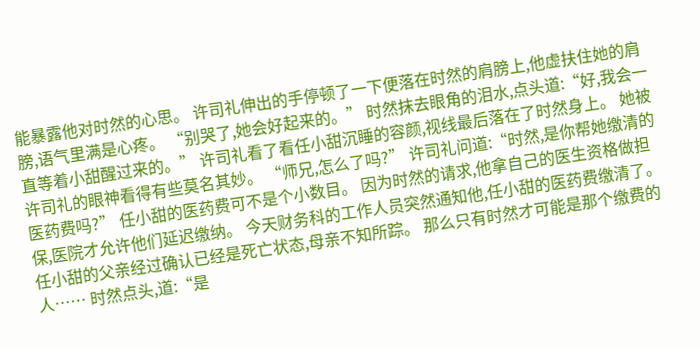能暴露他对时然的心思。 许司礼伸出的手停顿了一下便落在时然的肩膀上,他虚扶住她的肩膀,语气里满是心疼。 “别哭了,她会好起来的。” 时然抹去眼角的泪水,点头道:“好,我会一直等着小甜醒过来的。” 许司礼看了看任小甜沉睡的容颜,视线最后落在了时然身上。 她被许司礼的眼神看得有些莫名其妙。 “师兄,怎么了吗?” 许司礼问道:“时然,是你帮她缴清的医药费吗?” 任小甜的医药费可不是个小数目。 因为时然的请求,他拿自己的医生资格做担保,医院才允许他们延迟缴纳。 今天财务科的工作人员突然通知他,任小甜的医药费缴清了。 任小甜的父亲经过确认已经是死亡状态,母亲不知所踪。 那么只有时然才可能是那个缴费的人…… 时然点头,道:“是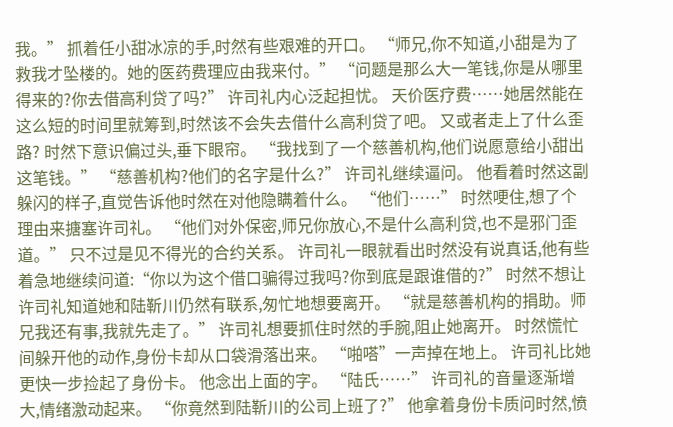我。” 抓着任小甜冰凉的手,时然有些艰难的开口。 “师兄,你不知道,小甜是为了救我才坠楼的。她的医药费理应由我来付。” “问题是那么大一笔钱,你是从哪里得来的?你去借高利贷了吗?” 许司礼内心泛起担忧。 天价医疗费……她居然能在这么短的时间里就筹到,时然该不会失去借什么高利贷了吧。 又或者走上了什么歪路? 时然下意识偏过头,垂下眼帘。 “我找到了一个慈善机构,他们说愿意给小甜出这笔钱。” “慈善机构?他们的名字是什么?” 许司礼继续逼问。 他看着时然这副躲闪的样子,直觉告诉他时然在对他隐瞒着什么。 “他们……” 时然哽住,想了个理由来搪塞许司礼。 “他们对外保密,师兄你放心,不是什么高利贷,也不是邪门歪道。” 只不过是见不得光的合约关系。 许司礼一眼就看出时然没有说真话,他有些着急地继续问道:“你以为这个借口骗得过我吗?你到底是跟谁借的?” 时然不想让许司礼知道她和陆靳川仍然有联系,匆忙地想要离开。 “就是慈善机构的捐助。师兄我还有事,我就先走了。” 许司礼想要抓住时然的手腕,阻止她离开。 时然慌忙间躲开他的动作,身份卡却从口袋滑落出来。 “啪嗒”一声掉在地上。 许司礼比她更快一步捡起了身份卡。 他念出上面的字。 “陆氏……” 许司礼的音量逐渐增大,情绪激动起来。 “你竟然到陆靳川的公司上班了?” 他拿着身份卡质问时然,愤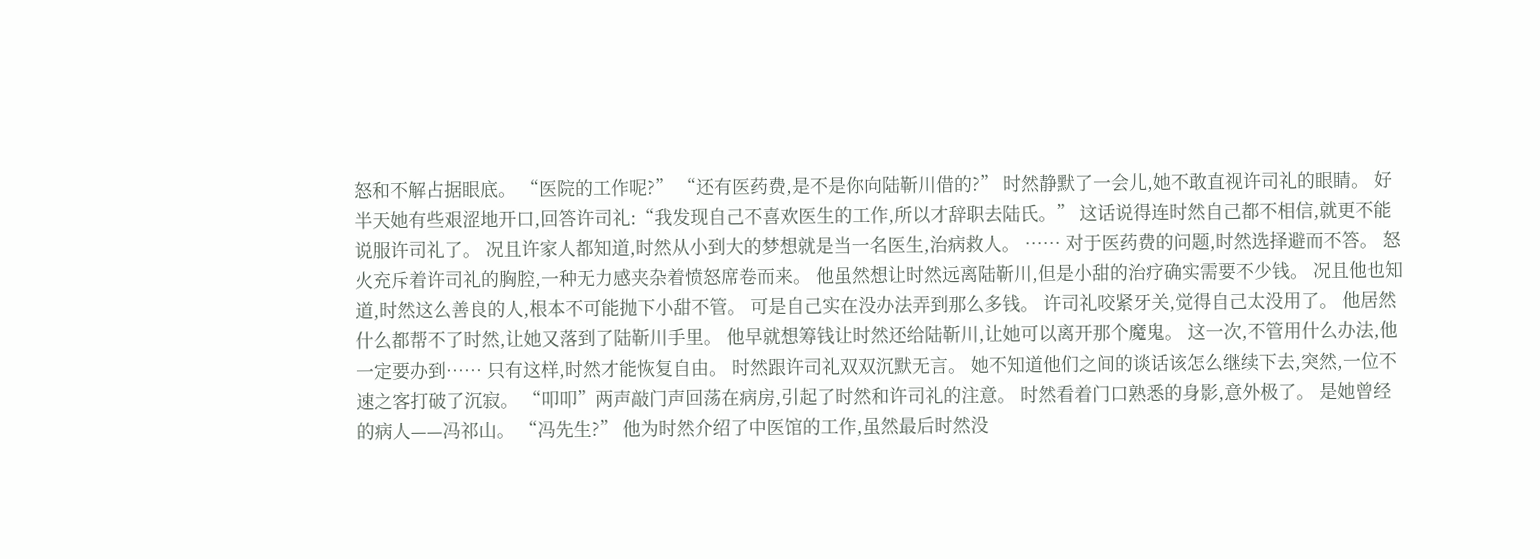怒和不解占据眼底。 “医院的工作呢?” “还有医药费,是不是你向陆靳川借的?” 时然静默了一会儿,她不敢直视许司礼的眼睛。 好半天她有些艰涩地开口,回答许司礼:“我发现自己不喜欢医生的工作,所以才辞职去陆氏。” 这话说得连时然自己都不相信,就更不能说服许司礼了。 况且许家人都知道,时然从小到大的梦想就是当一名医生,治病救人。 …… 对于医药费的问题,时然选择避而不答。 怒火充斥着许司礼的胸腔,一种无力感夹杂着愤怒席卷而来。 他虽然想让时然远离陆靳川,但是小甜的治疗确实需要不少钱。 况且他也知道,时然这么善良的人,根本不可能抛下小甜不管。 可是自己实在没办法弄到那么多钱。 许司礼咬紧牙关,觉得自己太没用了。 他居然什么都帮不了时然,让她又落到了陆靳川手里。 他早就想筹钱让时然还给陆靳川,让她可以离开那个魔鬼。 这一次,不管用什么办法,他一定要办到…… 只有这样,时然才能恢复自由。 时然跟许司礼双双沉默无言。 她不知道他们之间的谈话该怎么继续下去,突然,一位不速之客打破了沉寂。 “叩叩”两声敲门声回荡在病房,引起了时然和许司礼的注意。 时然看着门口熟悉的身影,意外极了。 是她曾经的病人——冯祁山。 “冯先生?” 他为时然介绍了中医馆的工作,虽然最后时然没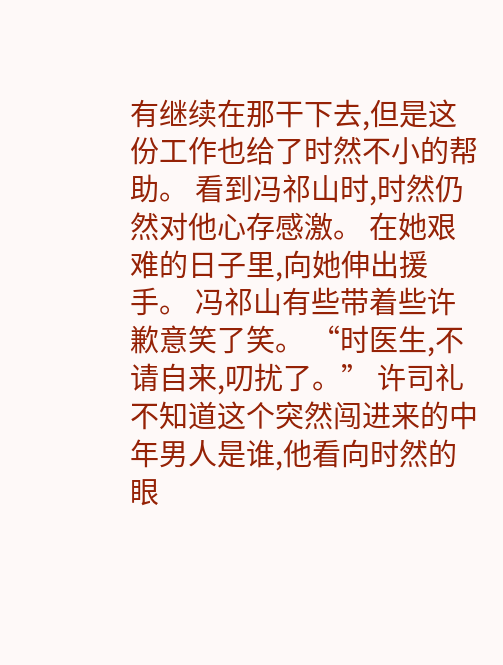有继续在那干下去,但是这份工作也给了时然不小的帮助。 看到冯祁山时,时然仍然对他心存感激。 在她艰难的日子里,向她伸出援手。 冯祁山有些带着些许歉意笑了笑。 “时医生,不请自来,叨扰了。” 许司礼不知道这个突然闯进来的中年男人是谁,他看向时然的眼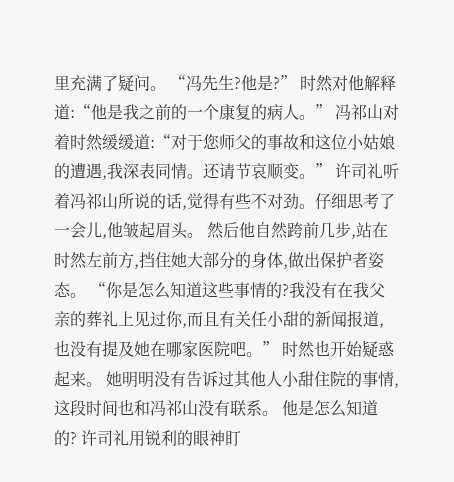里充满了疑问。 “冯先生?他是?” 时然对他解释道:“他是我之前的一个康复的病人。” 冯祁山对着时然缓缓道:“对于您师父的事故和这位小姑娘的遭遇,我深表同情。还请节哀顺变。” 许司礼听着冯祁山所说的话,觉得有些不对劲。仔细思考了一会儿,他皱起眉头。 然后他自然跨前几步,站在时然左前方,挡住她大部分的身体,做出保护者姿态。 “你是怎么知道这些事情的?我没有在我父亲的葬礼上见过你,而且有关任小甜的新闻报道,也没有提及她在哪家医院吧。” 时然也开始疑惑起来。 她明明没有告诉过其他人小甜住院的事情,这段时间也和冯祁山没有联系。 他是怎么知道的? 许司礼用锐利的眼神盯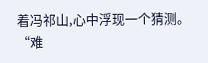着冯祁山,心中浮现一个猜测。 “难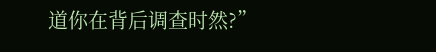道你在背后调查时然?”